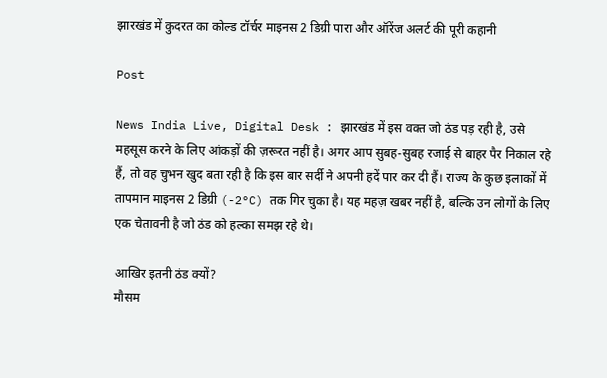झारखंड में कुदरत का कोल्ड टॉर्चर माइनस 2 डिग्री पारा और ऑरेंज अलर्ट की पूरी कहानी

Post

News India Live, Digital Desk : झारखंड में इस वक्त जो ठंड पड़ रही है, उसे महसूस करने के लिए आंकड़ों की ज़रूरत नहीं है। अगर आप सुबह-सुबह रजाई से बाहर पैर निकाल रहे हैं, तो वह चुभन खुद बता रही है कि इस बार सर्दी ने अपनी हदें पार कर दी हैं। राज्य के कुछ इलाकों में तापमान माइनस 2 डिग्री (-2°C) तक गिर चुका है। यह महज़ खबर नहीं है, बल्कि उन लोगों के लिए एक चेतावनी है जो ठंड को हल्का समझ रहे थे।

आखिर इतनी ठंड क्यों?
मौसम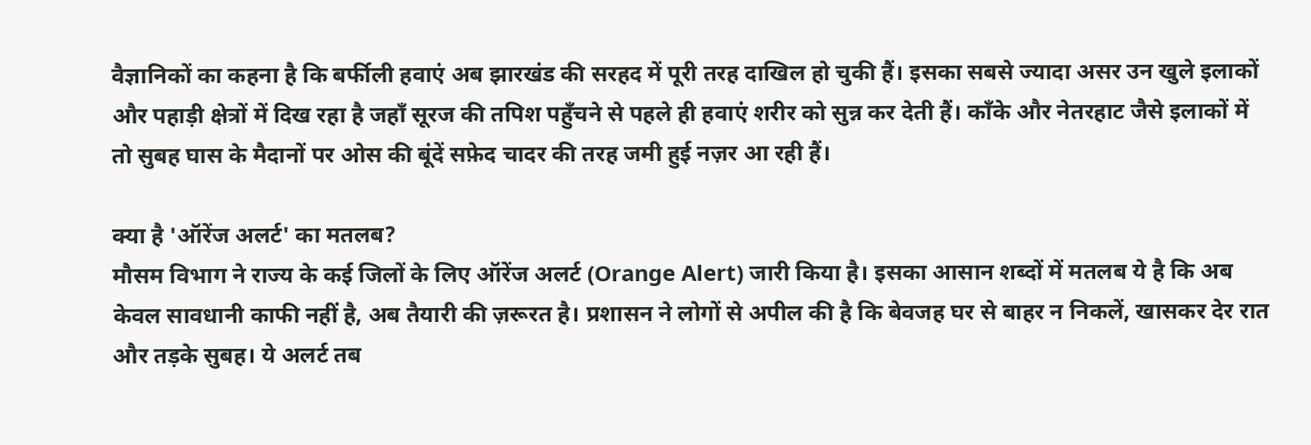वैज्ञानिकों का कहना है कि बर्फीली हवाएं अब झारखंड की सरहद में पूरी तरह दाखिल हो चुकी हैं। इसका सबसे ज्यादा असर उन खुले इलाकों और पहाड़ी क्षेत्रों में दिख रहा है जहाँ सूरज की तपिश पहुँचने से पहले ही हवाएं शरीर को सुन्न कर देती हैं। काँके और नेतरहाट जैसे इलाकों में तो सुबह घास के मैदानों पर ओस की बूंदें सफ़ेद चादर की तरह जमी हुई नज़र आ रही हैं।

क्या है 'ऑरेंज अलर्ट' का मतलब?
मौसम विभाग ने राज्य के कई जिलों के लिए ऑरेंज अलर्ट (Orange Alert) जारी किया है। इसका आसान शब्दों में मतलब ये है कि अब केवल सावधानी काफी नहीं है, अब तैयारी की ज़रूरत है। प्रशासन ने लोगों से अपील की है कि बेवजह घर से बाहर न निकलें, खासकर देर रात और तड़के सुबह। ये अलर्ट तब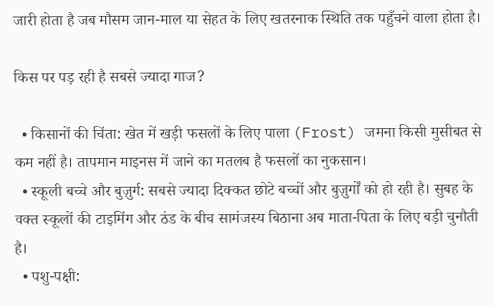जारी होता है जब मौसम जान-माल या सेहत के लिए खतरनाक स्थिति तक पहुँचने वाला होता है।

किस पर पड़ रही है सबसे ज्यादा गाज?

  • किसानों की चिंता: खेत में खड़ी फसलों के लिए पाला (Frost) जमना किसी मुसीबत से कम नहीं है। तापमान माइनस में जाने का मतलब है फसलों का नुकसान।
  • स्कूली बच्चे और बुज़ुर्ग: सबसे ज्यादा दिक्कत छोटे बच्चों और बुज़ुर्गों को हो रही है। सुबह के वक्त स्कूलों की टाइमिंग और ठंड के बीच सामंजस्य बिठाना अब माता-पिता के लिए बड़ी चुनौती है।
  • पशु-पक्षी: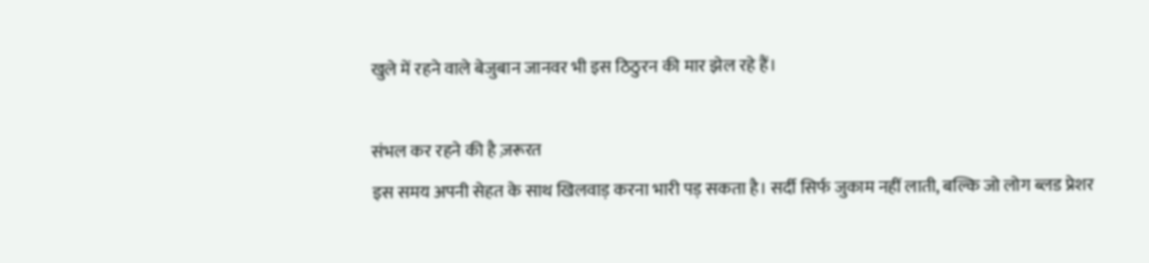खुले में रहने वाले बेजुबान जानवर भी इस ठिठुरन की मार झेल रहे हैं।

संभल कर रहने की है ज़रूरत
इस समय अपनी सेहत के साथ खिलवाड़ करना भारी पड़ सकता है। सर्दी सिर्फ जुकाम नहीं लाती, बल्कि जो लोग ब्लड प्रेशर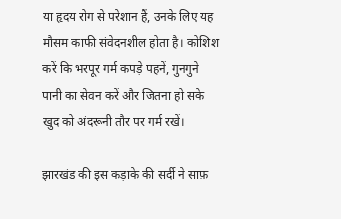या हृदय रोग से परेशान हैं, उनके लिए यह मौसम काफी संवेदनशील होता है। कोशिश करें कि भरपूर गर्म कपड़े पहनें, गुनगुने पानी का सेवन करें और जितना हो सके खुद को अंदरूनी तौर पर गर्म रखें।

झारखंड की इस कड़ाके की सर्दी ने साफ़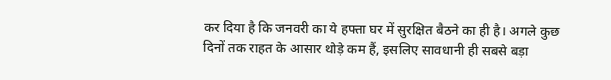कर दिया है कि जनवरी का ये हफ्ता घर में सुरक्षित बैठने का ही है। अगले कुछ दिनों तक राहत के आसार थोड़े कम हैं, इसलिए सावधानी ही सबसे बड़ा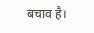बचाव है।